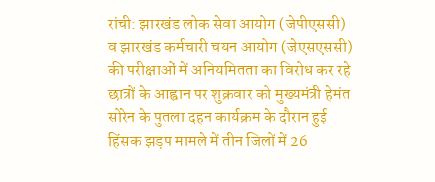रांची: झारखंड लोक सेवा आयोग (जेपीएससी) व झारखंड कर्मचारी चयन आयोग (जेएसएससी) की परीक्षाओं में अनियमितता का विरोध कर रहे छात्रों के आह्वान पर शुक्रवार को मुख्यमंत्री हेमंत सोरेन के पुतला दहन कार्यक्रम के दौरान हुई हिंसक झड़प मामले में तीन जिलों में 26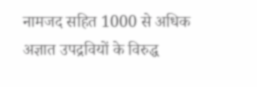नामजद सहित 1000 से अधिक अज्ञात उपद्रवियों के विरुद्ध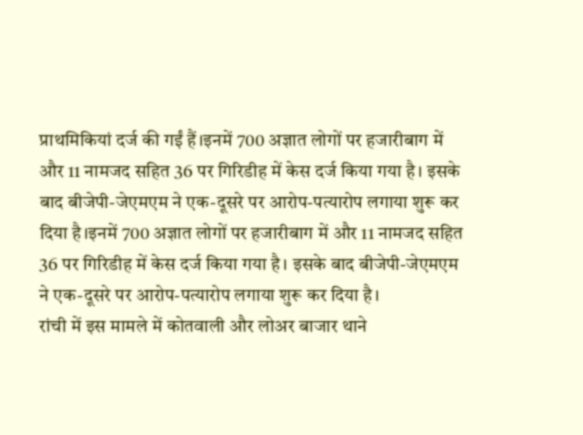प्राथमिकियां दर्ज की गईं हैं।इनमें 700 अज्ञात लोगों पर हजारीबाग में और 11 नामजद सहित 36 पर गिरिडीह में केस दर्ज किया गया है। इसके बाद बीजेपी-जेएमएम ने एक-दूसरे पर आरोप-पत्यारोप लगाया शुरू कर दिया है।इनमें 700 अज्ञात लोगों पर हजारीबाग में और 11 नामजद सहित 36 पर गिरिडीह में केस दर्ज किया गया है। इसके बाद बीजेपी-जेएमएम ने एक-दूसरे पर आरोप-पत्यारोप लगाया शुरू कर दिया है।
रांची में इस मामले में कोतवाली और लोअर बाजार थाने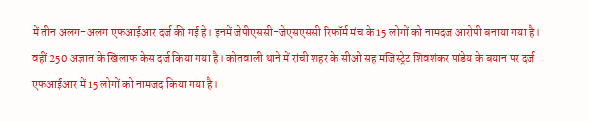में तीन अलग-अलग एफआईआर दर्ज की गई हे। इनमें जेपीएससी-जेएसएससी रिफॉर्म मंच के 15 लोगों को नामदज आरोपी बनाया गया है। वहीं 250 अज्ञात के खिलाफ केस दर्ज किया गया है। कोतवाली थाने में रांची शहर के सीओ सह मजिस्ट्रेट शिवशंकर पांडेय के बयान पर दर्ज एफआईआर में 15 लोगों को नामजद किया गया है।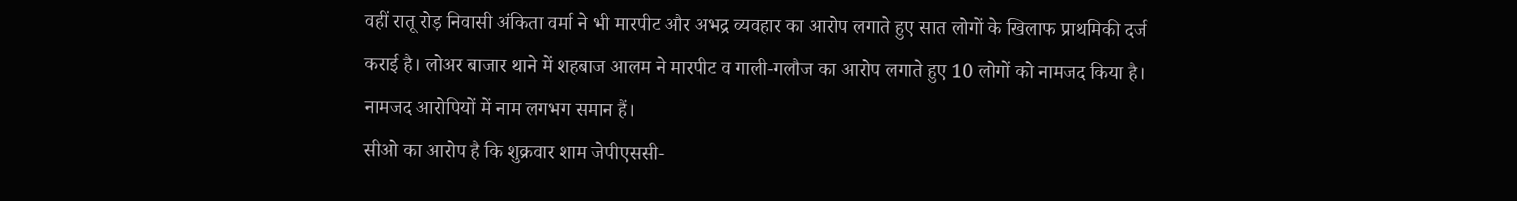वहीं रातू रोड़ निवासी अंकिता वर्मा ने भी मारपीट और अभद्र व्यवहार का आरोप लगाते हुए सात लोगों के खिलाफ प्राथमिकी दर्ज कराई है। लोअर बाजार थाने में शहबाज आलम ने मारपीट व गाली-गलौज का आरोप लगाते हुए 10 लोगों को नामजद किया है। नामजद आरोपियों में नाम लगभग समान हैं।
सीओ का आरोप है कि शुक्रवार शाम जेपीएससी-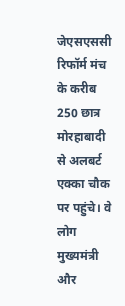जेएसएससी रिफॉर्म मंच के करीब 250 छात्र मोरहाबादी से अलबर्ट एक्का चौक पर पहुंचे। वे लोग मुख्यमंत्री और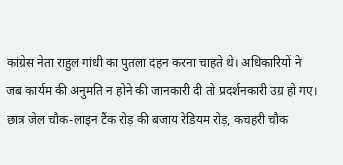कांग्रेस नेता राहुल गांधी का पुतला दहन करना चाहते थे। अधिकारियों ने जब कार्यम की अनुमति न होने की जानकारी दी तो प्रदर्शनकारी उग्र हो गए। छात्र जेल चौक-लाइन टैंक रोड़ की बजाय रेडियम रोड़, कचहरी चौक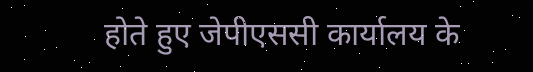होते हुए जेपीएससी कार्यालय के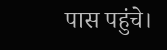पास पहुंचे।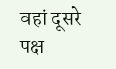वहां दूसरे पक्ष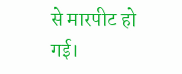से मारपीट हो गई।